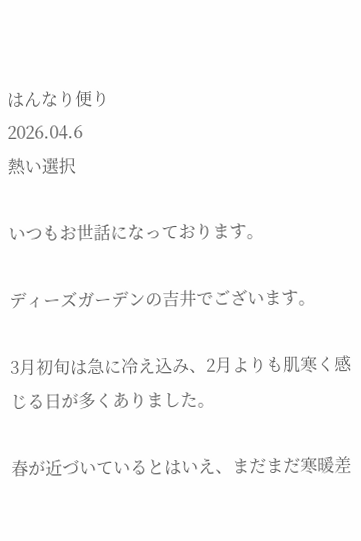はんなり便り
2026.04.6
熱い選択

いつもお世話になっております。

ディーズガーデンの吉井でございます。

3月初旬は急に冷え込み、2月よりも肌寒く感じる日が多くありました。

春が近づいているとはいえ、まだまだ寒暖差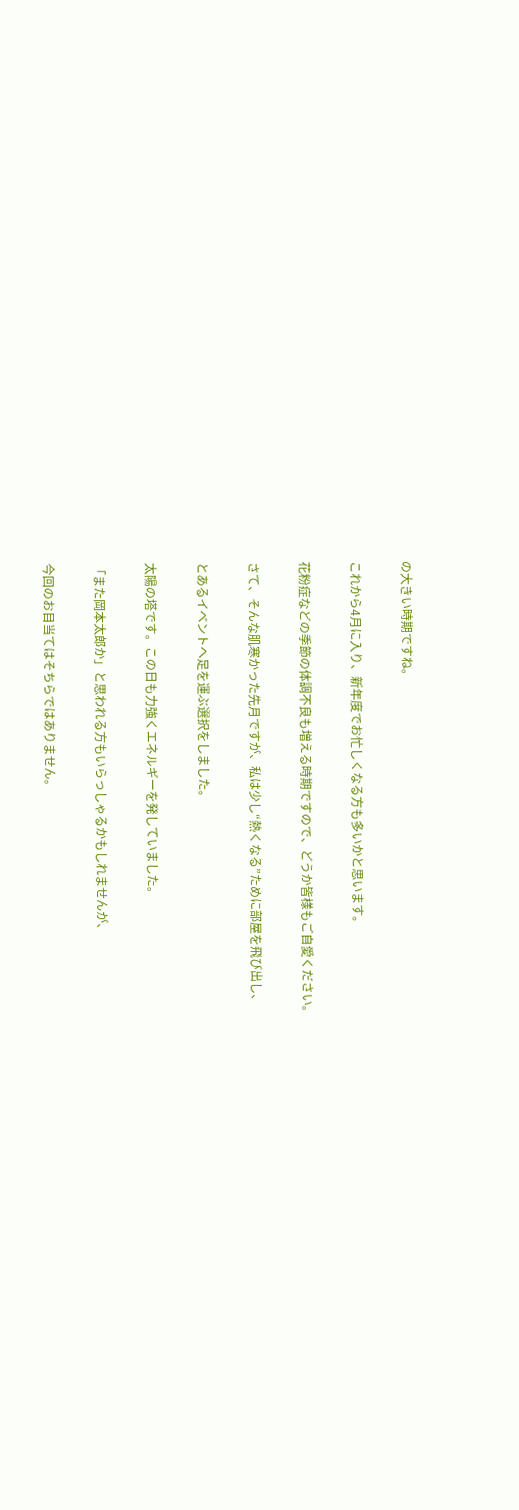の大きい時期ですね。

これから4月に入り、新年度でお忙しくなる方も多いかと思います。

花粉症などの季節の体調不良も増える時期ですので、どうか皆様もご自愛ください。

さて、そんな肌寒かった先月ですが、私は少し“熱くなる”ために部屋を飛び出し、

とあるイベントへ足を運ぶ選択をしました。

太陽の塔です。この日も力強くエネルギーを発していました。

「また岡本太郎か」と思われる方もいらっしゃるかもしれませんが、

今回のお目当てはそちらではありません。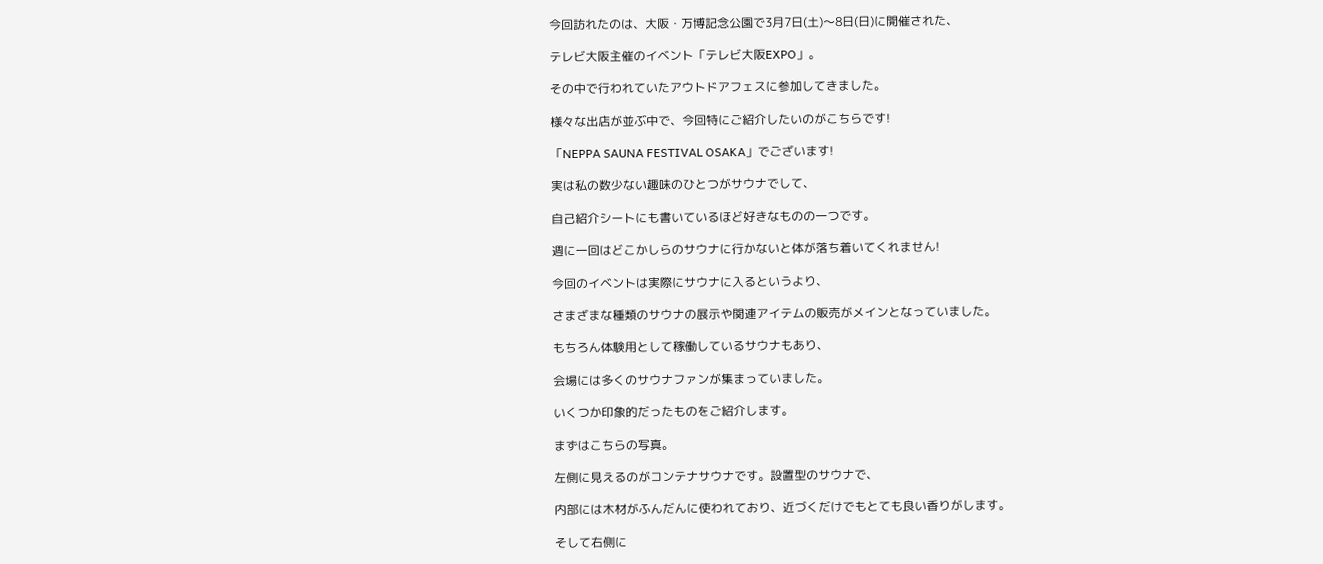今回訪れたのは、大阪・万博記念公園で3月7日(土)〜8日(日)に開催された、

テレビ大阪主催のイベント「テレビ大阪EXPO」。

その中で行われていたアウトドアフェスに参加してきました。

様々な出店が並ぶ中で、今回特にご紹介したいのがこちらです!

「NEPPA SAUNA FESTIVAL OSAKA」でございます!

実は私の数少ない趣味のひとつがサウナでして、

自己紹介シートにも書いているほど好きなものの一つです。

週に一回はどこかしらのサウナに行かないと体が落ち着いてくれません!

今回のイベントは実際にサウナに入るというより、

さまざまな種類のサウナの展示や関連アイテムの販売がメインとなっていました。

もちろん体験用として稼働しているサウナもあり、

会場には多くのサウナファンが集まっていました。

いくつか印象的だったものをご紹介します。

まずはこちらの写真。

左側に見えるのがコンテナサウナです。設置型のサウナで、

内部には木材がふんだんに使われており、近づくだけでもとても良い香りがします。

そして右側に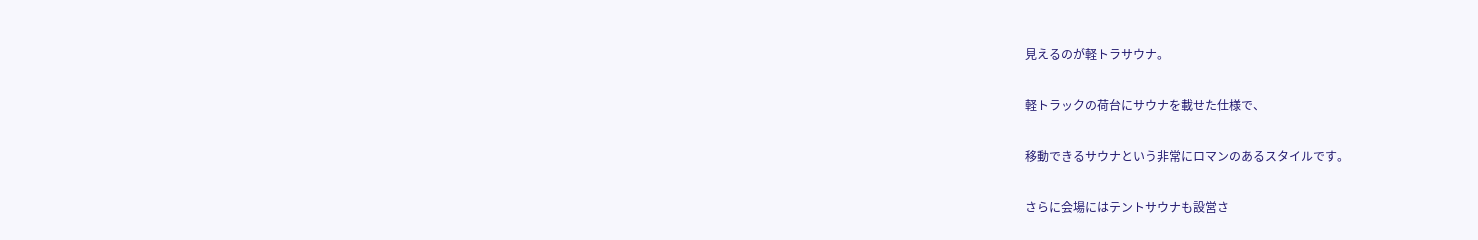見えるのが軽トラサウナ。

軽トラックの荷台にサウナを載せた仕様で、

移動できるサウナという非常にロマンのあるスタイルです。

さらに会場にはテントサウナも設営さ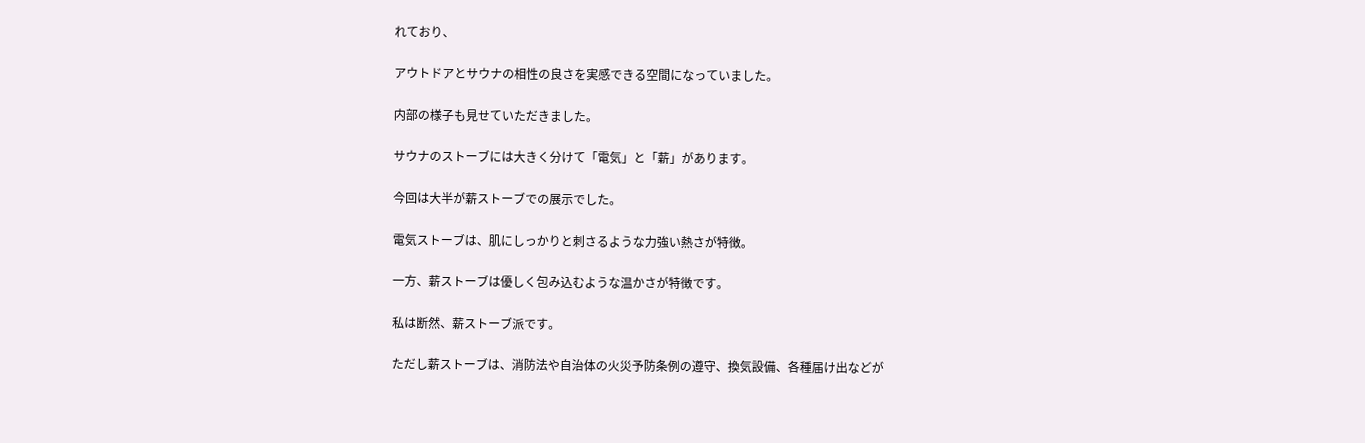れており、

アウトドアとサウナの相性の良さを実感できる空間になっていました。

内部の様子も見せていただきました。

サウナのストーブには大きく分けて「電気」と「薪」があります。

今回は大半が薪ストーブでの展示でした。

電気ストーブは、肌にしっかりと刺さるような力強い熱さが特徴。

一方、薪ストーブは優しく包み込むような温かさが特徴です。

私は断然、薪ストーブ派です。

ただし薪ストーブは、消防法や自治体の火災予防条例の遵守、換気設備、各種届け出などが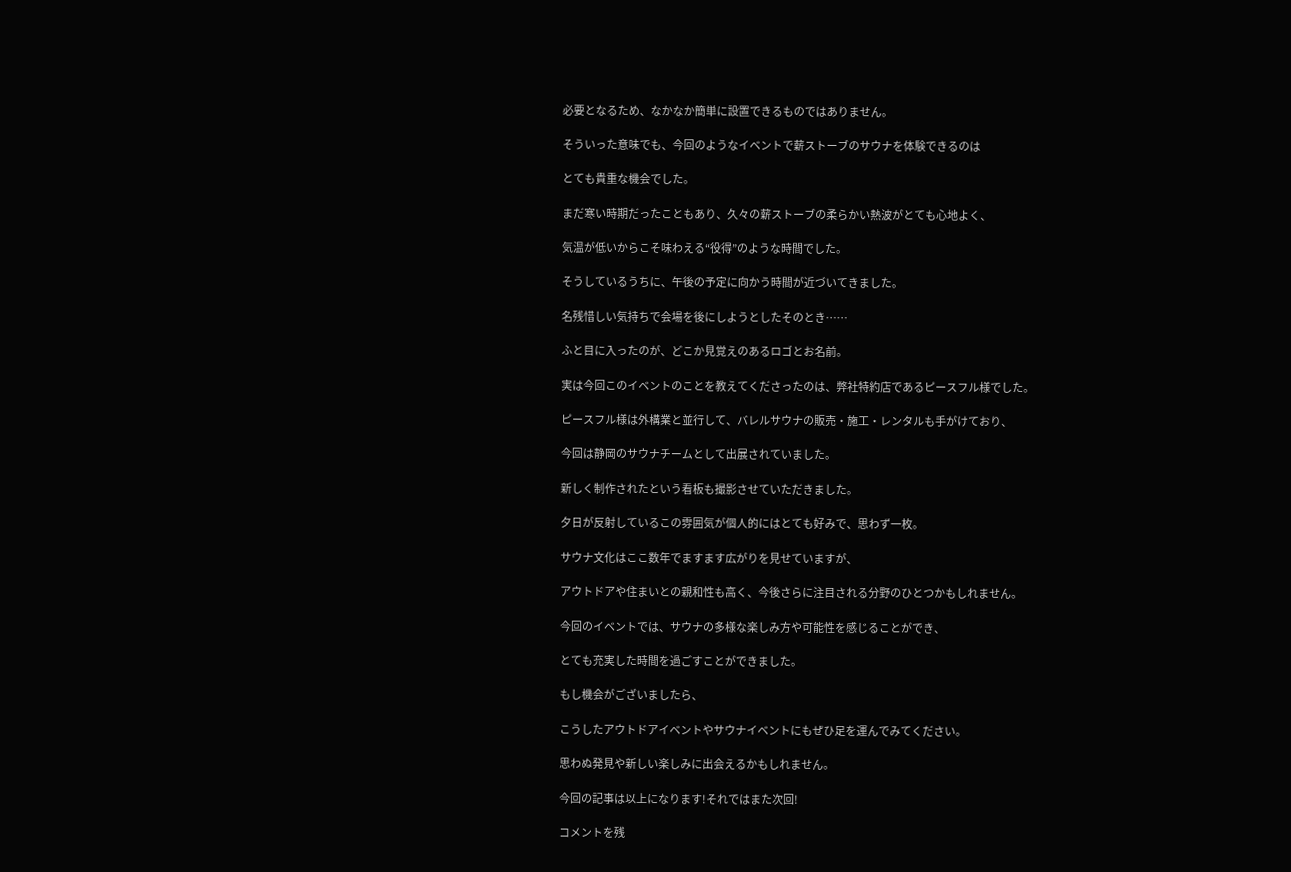必要となるため、なかなか簡単に設置できるものではありません。

そういった意味でも、今回のようなイベントで薪ストーブのサウナを体験できるのは

とても貴重な機会でした。

まだ寒い時期だったこともあり、久々の薪ストーブの柔らかい熱波がとても心地よく、

気温が低いからこそ味わえる“役得”のような時間でした。

そうしているうちに、午後の予定に向かう時間が近づいてきました。

名残惜しい気持ちで会場を後にしようとしたそのとき……

ふと目に入ったのが、どこか見覚えのあるロゴとお名前。

実は今回このイベントのことを教えてくださったのは、弊社特約店であるピースフル様でした。

ピースフル様は外構業と並行して、バレルサウナの販売・施工・レンタルも手がけており、

今回は静岡のサウナチームとして出展されていました。

新しく制作されたという看板も撮影させていただきました。

夕日が反射しているこの雰囲気が個人的にはとても好みで、思わず一枚。

サウナ文化はここ数年でますます広がりを見せていますが、

アウトドアや住まいとの親和性も高く、今後さらに注目される分野のひとつかもしれません。

今回のイベントでは、サウナの多様な楽しみ方や可能性を感じることができ、

とても充実した時間を過ごすことができました。

もし機会がございましたら、

こうしたアウトドアイベントやサウナイベントにもぜひ足を運んでみてください。

思わぬ発見や新しい楽しみに出会えるかもしれません。

今回の記事は以上になります!それではまた次回!

コメントを残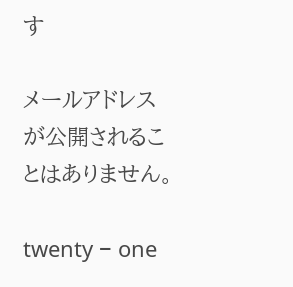す

メールアドレスが公開されることはありません。

twenty − one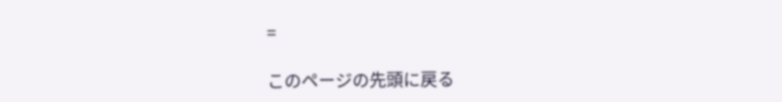=

このページの先頭に戻る